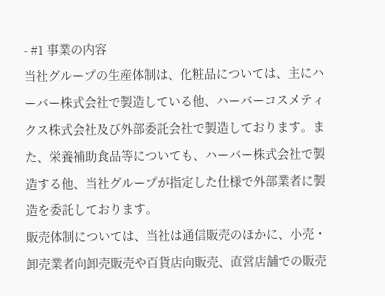- #1 事業の内容
当社グループの生産体制は、化粧品については、主にハーバー株式会社で製造している他、ハーバーコスメティクス株式会社及び外部委託会社で製造しております。また、栄養補助食品等についても、ハーバー株式会社で製造する他、当社グループが指定した仕様で外部業者に製造を委託しております。
販売体制については、当社は通信販売のほかに、小売・卸売業者向卸売販売や百貨店向販売、直営店舗での販売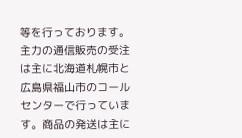等を行っております。主力の通信販売の受注は主に北海道札幌市と広島県福山市のコールセンターで行っています。商品の発送は主に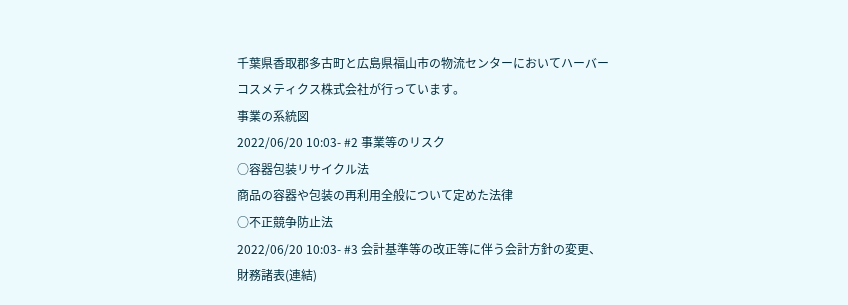千葉県香取郡多古町と広島県福山市の物流センターにおいてハーバーコスメティクス株式会社が行っています。
事業の系統図
2022/06/20 10:03- #2 事業等のリスク
○容器包装リサイクル法
商品の容器や包装の再利用全般について定めた法律
○不正競争防止法
2022/06/20 10:03- #3 会計基準等の改正等に伴う会計方針の変更、財務諸表(連結)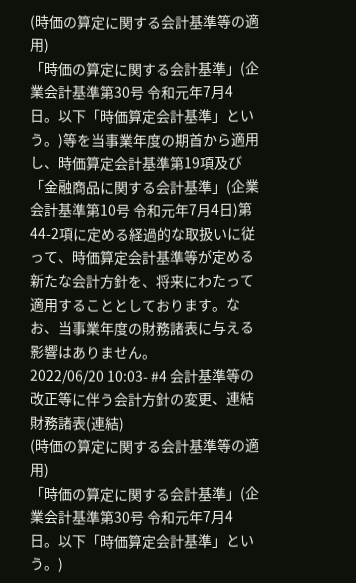(時価の算定に関する会計基準等の適用)
「時価の算定に関する会計基準」(企業会計基準第30号 令和元年7月4日。以下「時価算定会計基準」という。)等を当事業年度の期首から適用し、時価算定会計基準第19項及び「金融商品に関する会計基準」(企業会計基準第10号 令和元年7月4日)第44-2項に定める経過的な取扱いに従って、時価算定会計基準等が定める新たな会計方針を、将来にわたって適用することとしております。なお、当事業年度の財務諸表に与える影響はありません。
2022/06/20 10:03- #4 会計基準等の改正等に伴う会計方針の変更、連結財務諸表(連結)
(時価の算定に関する会計基準等の適用)
「時価の算定に関する会計基準」(企業会計基準第30号 令和元年7月4日。以下「時価算定会計基準」という。)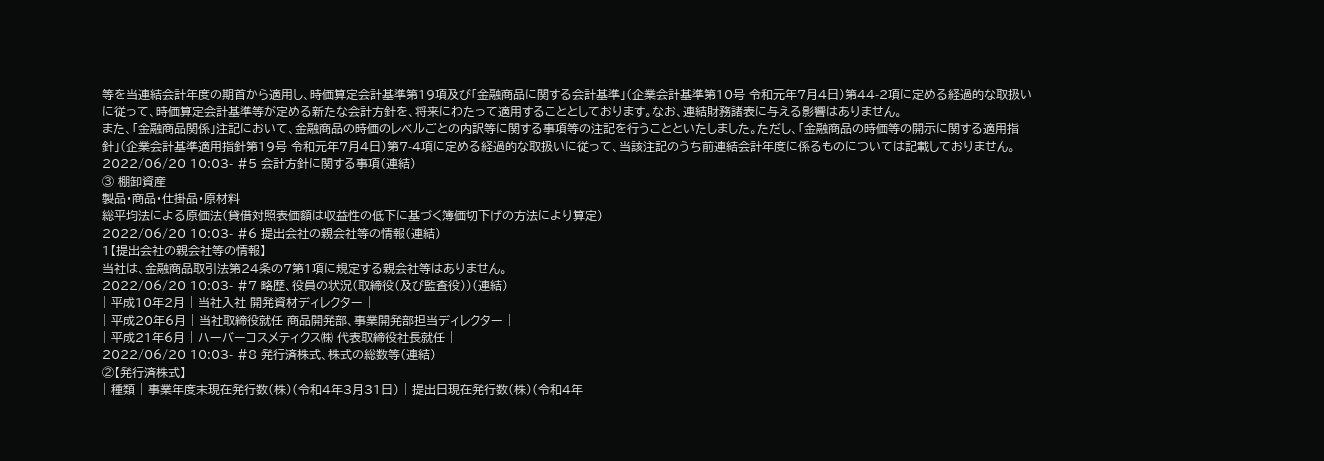等を当連結会計年度の期首から適用し、時価算定会計基準第19項及び「金融商品に関する会計基準」(企業会計基準第10号 令和元年7月4日)第44-2項に定める経過的な取扱いに従って、時価算定会計基準等が定める新たな会計方針を、将来にわたって適用することとしております。なお、連結財務諸表に与える影響はありません。
また、「金融商品関係」注記において、金融商品の時価のレベルごとの内訳等に関する事項等の注記を行うことといたしました。ただし、「金融商品の時価等の開示に関する適用指針」(企業会計基準適用指針第19号 令和元年7月4日)第7-4項に定める経過的な取扱いに従って、当該注記のうち前連結会計年度に係るものについては記載しておりません。
2022/06/20 10:03- #5 会計方針に関する事項(連結)
③ 棚卸資産
製品・商品・仕掛品・原材料
総平均法による原価法(貸借対照表価額は収益性の低下に基づく簿価切下げの方法により算定)
2022/06/20 10:03- #6 提出会社の親会社等の情報(連結)
1【提出会社の親会社等の情報】
当社は、金融商品取引法第24条の7第1項に規定する親会社等はありません。
2022/06/20 10:03- #7 略歴、役員の状況(取締役(及び監査役))(連結)
| 平成10年2月 | 当社入社 開発資材ディレクター |
| 平成20年6月 | 当社取締役就任 商品開発部、事業開発部担当ディレクター |
| 平成21年6月 | ハーバーコスメティクス㈱ 代表取締役社長就任 |
2022/06/20 10:03- #8 発行済株式、株式の総数等(連結)
②【発行済株式】
| 種類 | 事業年度末現在発行数(株)(令和4年3月31日) | 提出日現在発行数(株)(令和4年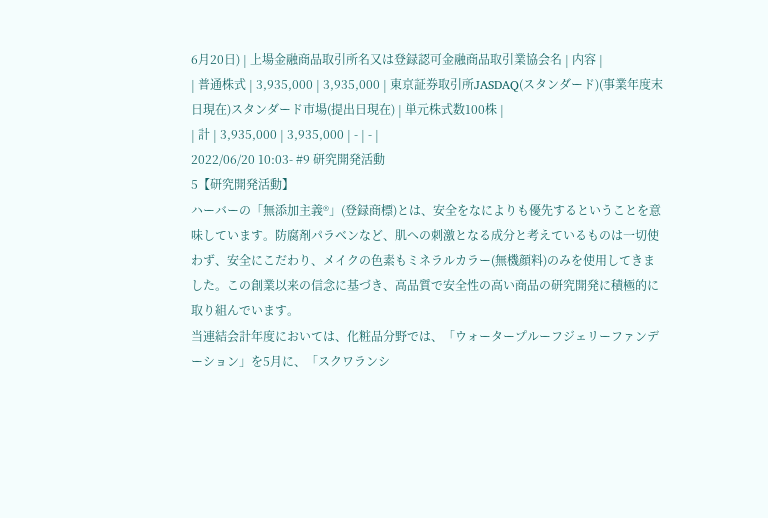6月20日) | 上場金融商品取引所名又は登録認可金融商品取引業協会名 | 内容 |
| 普通株式 | 3,935,000 | 3,935,000 | 東京証券取引所JASDAQ(スタンダード)(事業年度末日現在)スタンダード市場(提出日現在) | 単元株式数100株 |
| 計 | 3,935,000 | 3,935,000 | - | - |
2022/06/20 10:03- #9 研究開発活動
5【研究開発活動】
ハーバーの「無添加主義®」(登録商標)とは、安全をなによりも優先するということを意味しています。防腐剤パラベンなど、肌への刺激となる成分と考えているものは一切使わず、安全にこだわり、メイクの色素もミネラルカラー(無機顔料)のみを使用してきました。この創業以来の信念に基づき、高品質で安全性の高い商品の研究開発に積極的に取り組んでいます。
当連結会計年度においては、化粧品分野では、「ウォータープルーフジェリーファンデーション」を5月に、「スクワランシ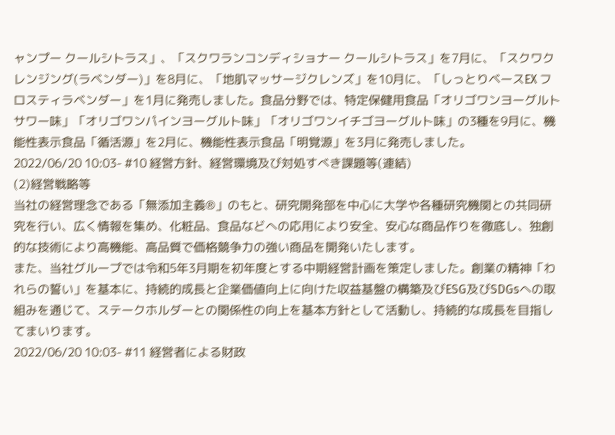ャンプー クールシトラス」、「スクワランコンディショナー クールシトラス」を7月に、「スクワクレンジング(ラベンダー)」を8月に、「地肌マッサージクレンズ」を10月に、「しっとりベースEX フロスティラベンダー」を1月に発売しました。食品分野では、特定保健用食品「オリゴワンヨーグルトサワー味」「オリゴワンパインヨーグルト味」「オリゴワンイチゴヨーグルト味」の3種を9月に、機能性表示食品「循活源」を2月に、機能性表示食品「明覚源」を3月に発売しました。
2022/06/20 10:03- #10 経営方針、経営環境及び対処すべき課題等(連結)
(2)経営戦略等
当社の経営理念である「無添加主義®」のもと、研究開発部を中心に大学や各種研究機関との共同研究を行い、広く情報を集め、化粧品、食品などへの応用により安全、安心な商品作りを徹底し、独創的な技術により高機能、高品質で価格競争力の強い商品を開発いたします。
また、当社グループでは令和5年3月期を初年度とする中期経営計画を策定しました。創業の精神「われらの誓い」を基本に、持続的成長と企業価値向上に向けた収益基盤の構築及びESG及びSDGsへの取組みを通じて、ステークホルダーとの関係性の向上を基本方針として活動し、持続的な成長を目指してまいります。
2022/06/20 10:03- #11 経営者による財政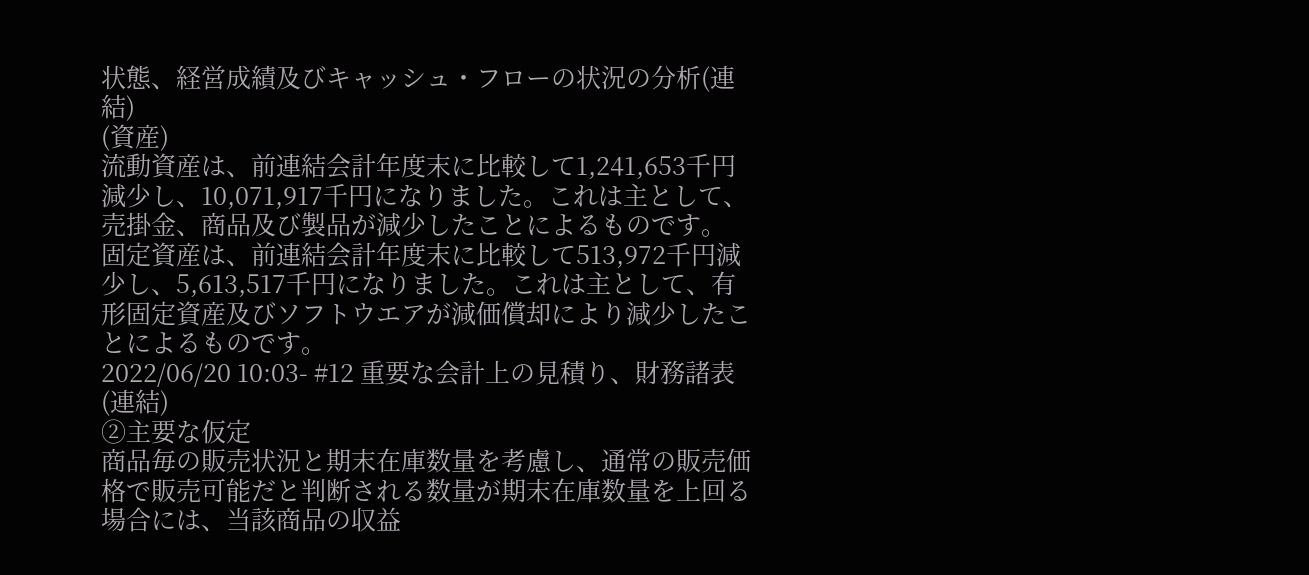状態、経営成績及びキャッシュ・フローの状況の分析(連結)
(資産)
流動資産は、前連結会計年度末に比較して1,241,653千円減少し、10,071,917千円になりました。これは主として、売掛金、商品及び製品が減少したことによるものです。
固定資産は、前連結会計年度末に比較して513,972千円減少し、5,613,517千円になりました。これは主として、有形固定資産及びソフトウエアが減価償却により減少したことによるものです。
2022/06/20 10:03- #12 重要な会計上の見積り、財務諸表(連結)
②主要な仮定
商品毎の販売状況と期末在庫数量を考慮し、通常の販売価格で販売可能だと判断される数量が期末在庫数量を上回る場合には、当該商品の収益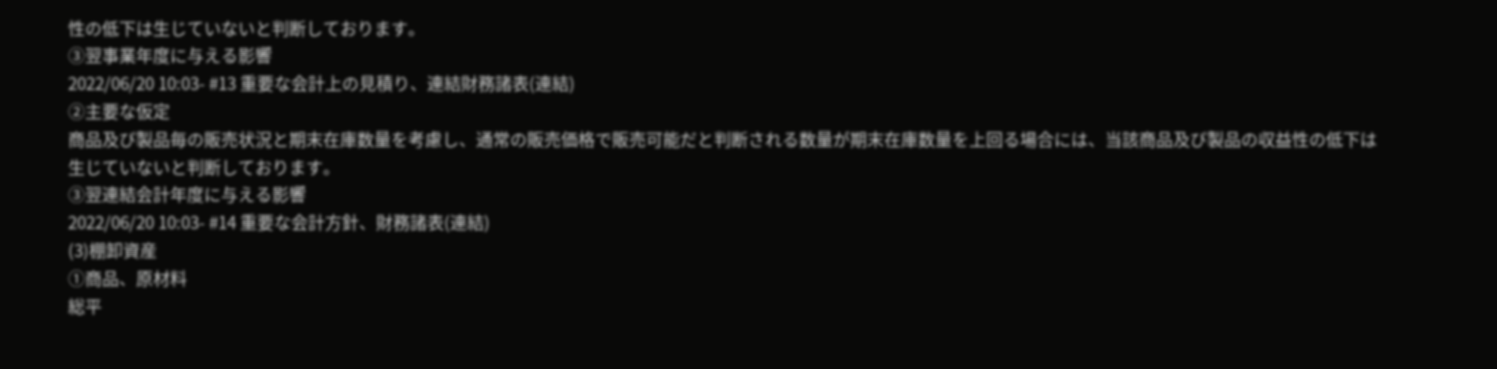性の低下は生じていないと判断しております。
③翌事業年度に与える影響
2022/06/20 10:03- #13 重要な会計上の見積り、連結財務諸表(連結)
②主要な仮定
商品及び製品毎の販売状況と期末在庫数量を考慮し、通常の販売価格で販売可能だと判断される数量が期末在庫数量を上回る場合には、当該商品及び製品の収益性の低下は生じていないと判断しております。
③翌連結会計年度に与える影響
2022/06/20 10:03- #14 重要な会計方針、財務諸表(連結)
(3)棚卸資産
①商品、原材料
総平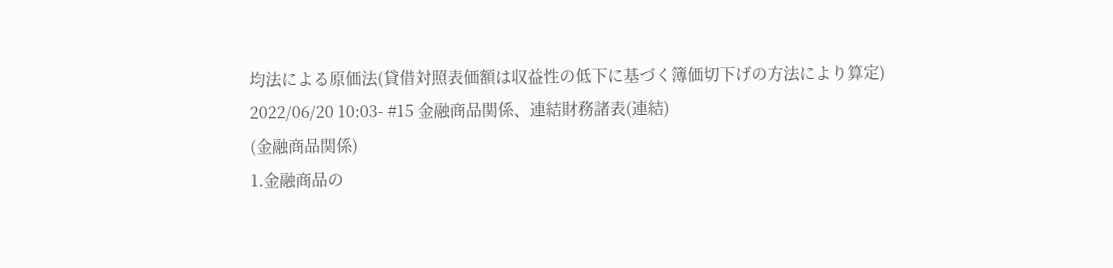均法による原価法(貸借対照表価額は収益性の低下に基づく簿価切下げの方法により算定)
2022/06/20 10:03- #15 金融商品関係、連結財務諸表(連結)
(金融商品関係)
1.金融商品の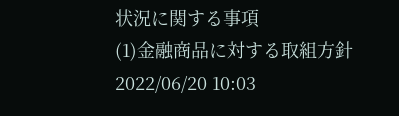状況に関する事項
(1)金融商品に対する取組方針
2022/06/20 10:03